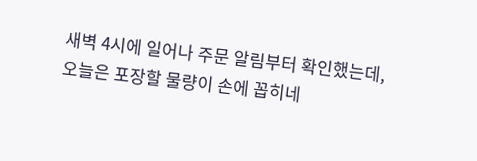새벽 4시에 일어나 주문 알림부터 확인했는데, 오늘은 포장할 물량이 손에 꼽히네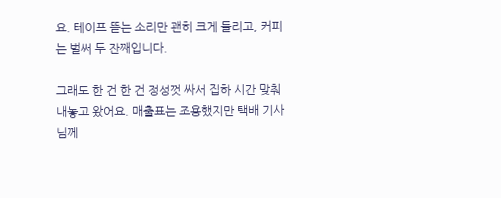요. 테이프 뜯는 소리만 괜히 크게 들리고, 커피는 벌써 두 잔째입니다.

그래도 한 건 한 건 정성껏 싸서 집하 시간 맞춰 내놓고 왔어요. 매출표는 조용했지만 택배 기사님께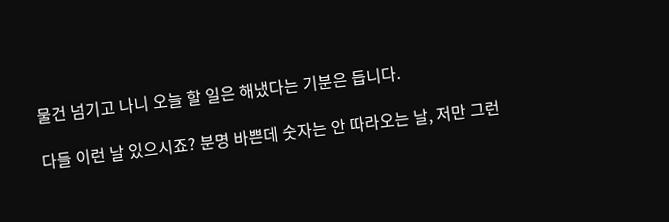물건 넘기고 나니 오늘 할 일은 해냈다는 기분은 듭니다.

다들 이런 날 있으시죠? 분명 바쁜데 숫자는 안 따라오는 날, 저만 그런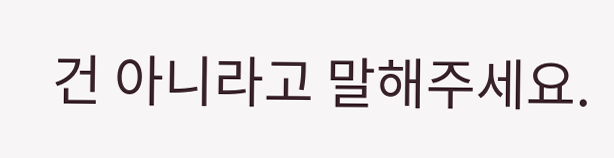건 아니라고 말해주세요.